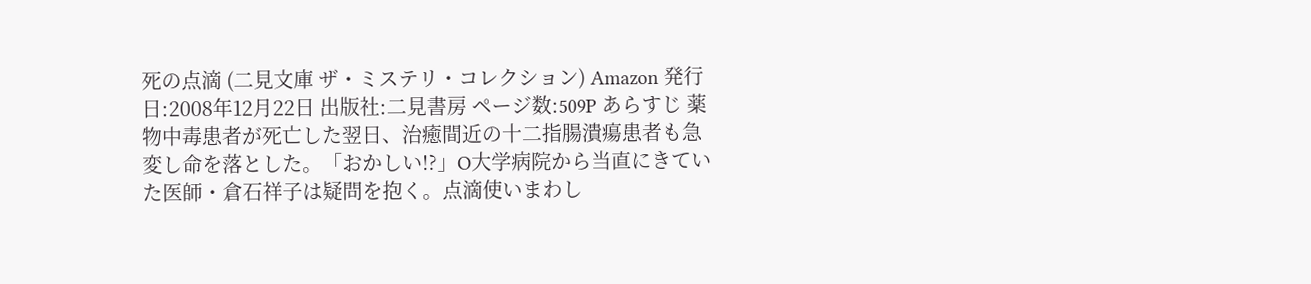死の点滴 (二見文庫 ザ・ミステリ・コレクション) Amazon 発行日:2008年12月22日 出版社:二見書房 ページ数:509P あらすじ 薬物中毒患者が死亡した翌日、治癒間近の十二指腸潰瘍患者も急変し命を落とした。「おかしい!?」O大学病院から当直にきていた医師・倉石祥子は疑問を抱く。点滴使いまわし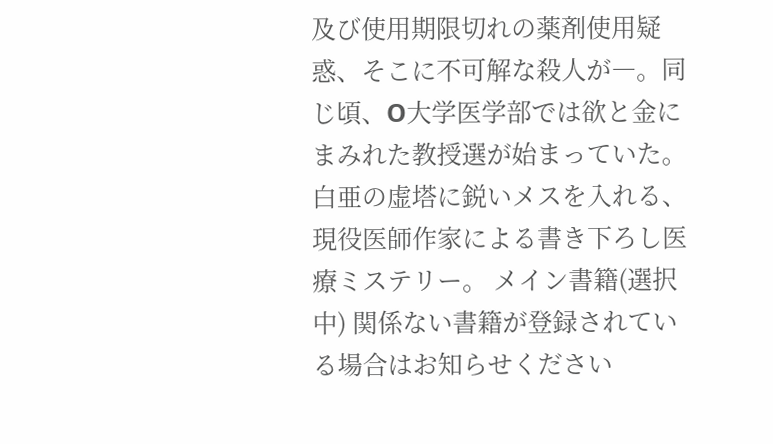及び使用期限切れの薬剤使用疑惑、そこに不可解な殺人が―。同じ頃、O大学医学部では欲と金にまみれた教授選が始まっていた。白亜の虚塔に鋭いメスを入れる、現役医師作家による書き下ろし医療ミステリー。 メイン書籍(選択中) 関係ない書籍が登録されている場合はお知らせください